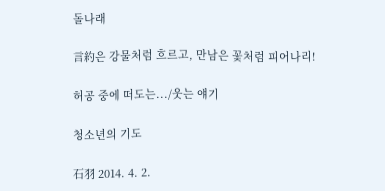돌나래

言約은 강물처럼 흐르고, 만남은 꽃처럼 피어나리!

허공 중에 떠도는.../웃는 얘기

청소년의 기도

石羽 2014. 4. 2.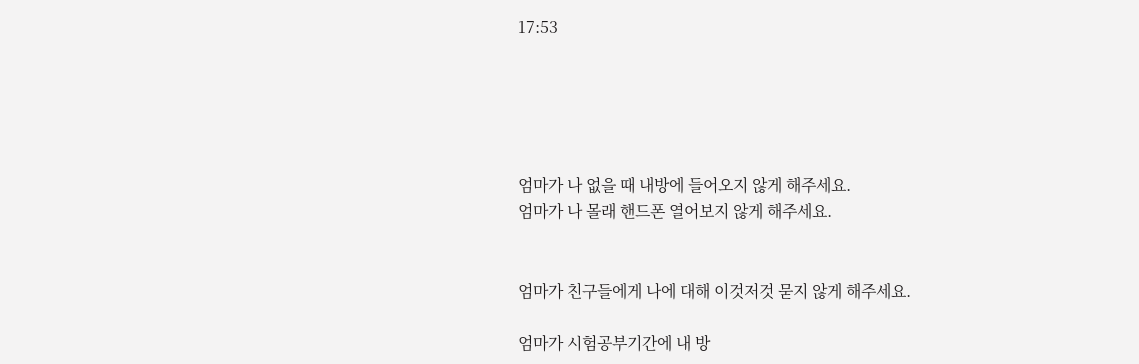17:53





엄마가 나 없을 때 내방에 들어오지 않게 해주세요.
엄마가 나 몰래 핸드폰 열어보지 않게 해주세요.


엄마가 친구들에게 나에 대해 이것저것 묻지 않게 해주세요.

엄마가 시험공부기간에 내 방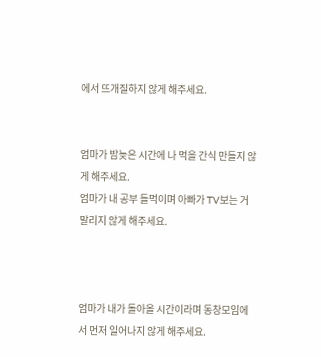에서 뜨개질하지 않게 해주세요.


엄마가 밤늦은 시간에 나 먹을 간식 만들지 않게 해주세요.
엄마가 내 공부 들먹이며 아빠가 TV보는 거 말리지 않게 해주세요.



엄마가 내가 돌아올 시간이라며 동창모임에서 먼저 일어나지 않게 해주세요.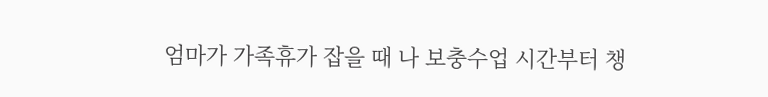엄마가 가족휴가 잡을 때 나 보충수업 시간부터 챙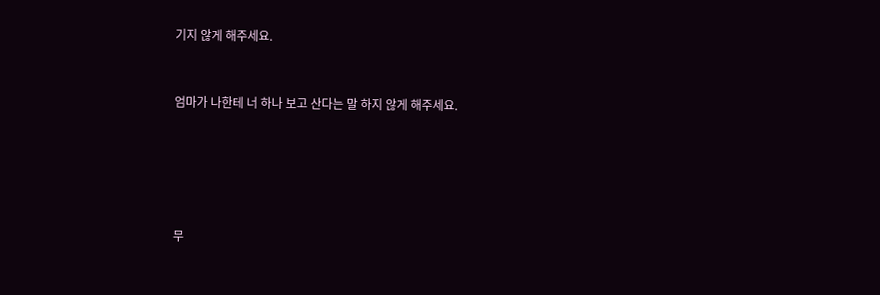기지 않게 해주세요.


엄마가 나한테 너 하나 보고 산다는 말 하지 않게 해주세요.





무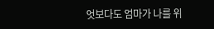엇보다도 엄마가 나를 위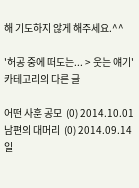해 기도하지 않게 해주세요.^^

'허공 중에 떠도는... > 웃는 얘기' 카테고리의 다른 글

어떤 사훈 공모  (0) 2014.10.01
남편의 대머리  (0) 2014.09.14
일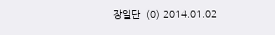장일단  (0) 2014.01.02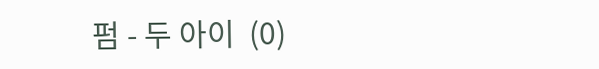펌 - 두 아이  (0)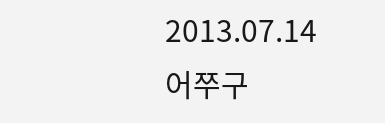2013.07.14
어쭈구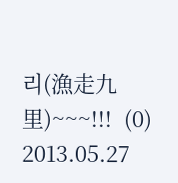리(漁走九里)~~~!!!  (0) 2013.05.27